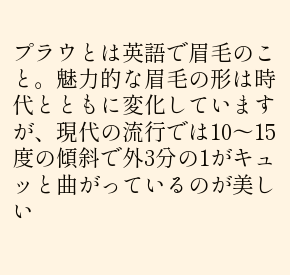プラウとは英語で眉毛のこと。魅力的な眉毛の形は時代とともに変化していますが、現代の流行では10〜15度の傾斜で外3分の1がキュッと曲がっているのが美しい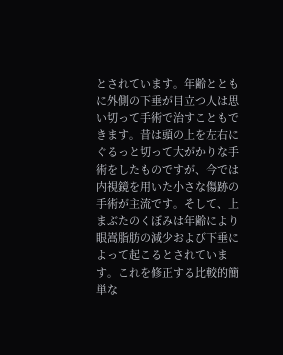とされています。年齢とともに外側の下垂が目立つ人は思い切って手術で治すこともできます。昔は頭の上を左右にぐるっと切って大がかりな手術をしたものですが、今では内視鏡を用いた小さな傷跡の手術が主流です。そして、上まぶたのくぼみは年齢により眼嵩脂肪の減少および下垂によって起こるとされています。これを修正する比較的簡単な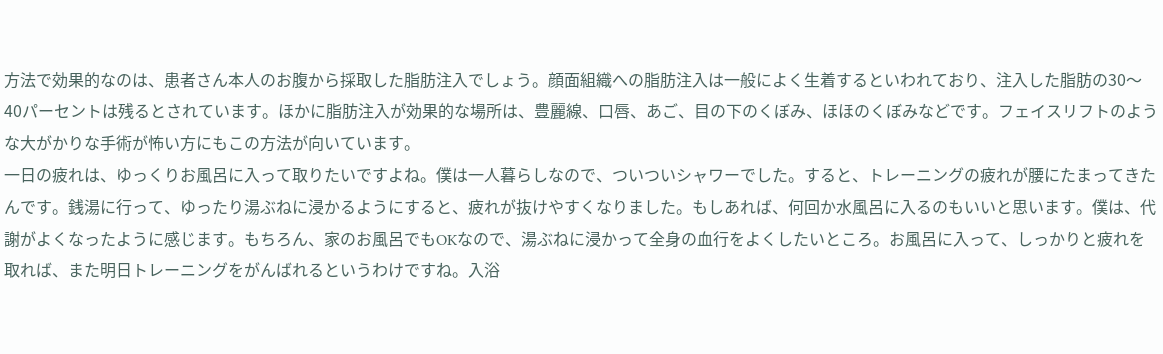方法で効果的なのは、患者さん本人のお腹から採取した脂肪注入でしょう。顔面組織への脂肪注入は一般によく生着するといわれており、注入した脂肪の30〜40パーセントは残るとされています。ほかに脂肪注入が効果的な場所は、豊麗線、口唇、あご、目の下のくぼみ、ほほのくぼみなどです。フェイスリフトのような大がかりな手術が怖い方にもこの方法が向いています。
一日の疲れは、ゆっくりお風呂に入って取りたいですよね。僕は一人暮らしなので、ついついシャワーでした。すると、トレーニングの疲れが腰にたまってきたんです。銭湯に行って、ゆったり湯ぶねに浸かるようにすると、疲れが抜けやすくなりました。もしあれば、何回か水風呂に入るのもいいと思います。僕は、代謝がよくなったように感じます。もちろん、家のお風呂でもOKなので、湯ぶねに浸かって全身の血行をよくしたいところ。お風呂に入って、しっかりと疲れを取れば、また明日トレーニングをがんばれるというわけですね。入浴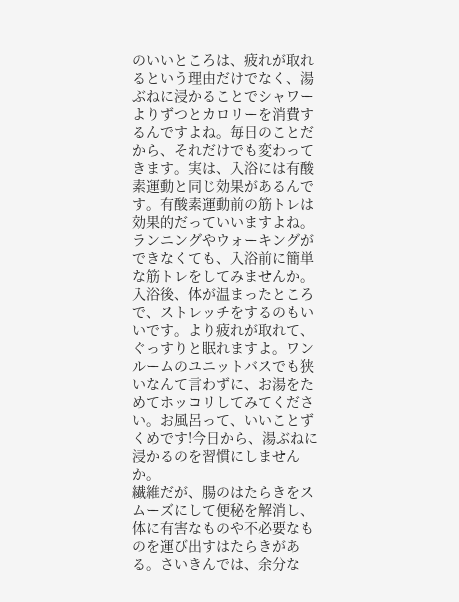のいいところは、疲れが取れるという理由だけでなく、湯ぶねに浸かることでシャワーよりずつとカロリーを消費するんですよね。毎日のことだから、それだけでも変わってきます。実は、入浴には有酸素運動と同じ効果があるんです。有酸素運動前の筋トレは効果的だっていいますよね。ランニングやウォーキングができなくても、入浴前に簡単な筋トレをしてみませんか。入浴後、体が温まったところで、ストレッチをするのもいいです。より疲れが取れて、ぐっすりと眠れますよ。ワンルームのユニットバスでも狭いなんて言わずに、お湯をためてホッコリしてみてください。お風呂って、いいことずくめです!今日から、湯ぶねに浸かるのを習慣にしませんか。
繊維だが、腸のはたらきをスムーズにして便秘を解消し、体に有害なものや不必要なものを運び出すはたらきがある。さいきんでは、余分な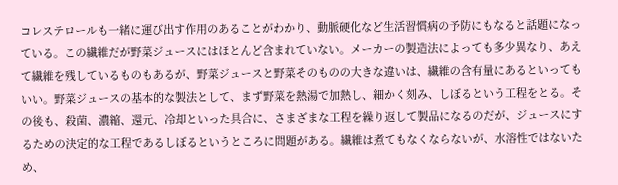コレステロールも一緒に運び出す作用のあることがわかり、動脈硬化など生活習慣病の予防にもなると話題になっている。この繊維だが野菜ジュースにはほとんど含まれていない。メーカーの製造法によっても多少異なり、あえて繊維を残しているものもあるが、野菜ジュースと野菜そのものの大きな違いは、繊維の含有量にあるといってもいい。野菜ジュースの基本的な製法として、まず野菜を熱湯で加熱し、細かく刻み、しぼるという工程をとる。その後も、殺菌、濃縮、還元、冷却といった具合に、さまざまな工程を繰り返して製品になるのだが、ジュースにするための決定的な工程であるしぼるというところに問題がある。繊維は煮てもなくならないが、水溶性ではないため、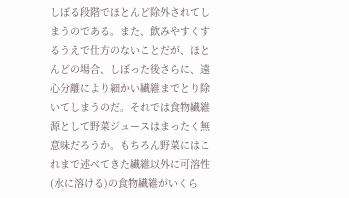しぼる段階でほとんど除外されてしまうのである。また、飲みやすくするうえで仕方のないことだが、ほとんどの場合、しぼった後さらに、遠心分離により細かい繊維までとり除いてしまうのだ。それでは食物繊維源として野菜ジュースはまったく無意味だろうか。もちろん野菜にはこれまで述べてきた繊維以外に可溶性(水に溶ける)の食物繊維がいくら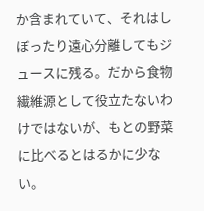か含まれていて、それはしぼったり遠心分離してもジュースに残る。だから食物繊維源として役立たないわけではないが、もとの野菜に比べるとはるかに少ない。